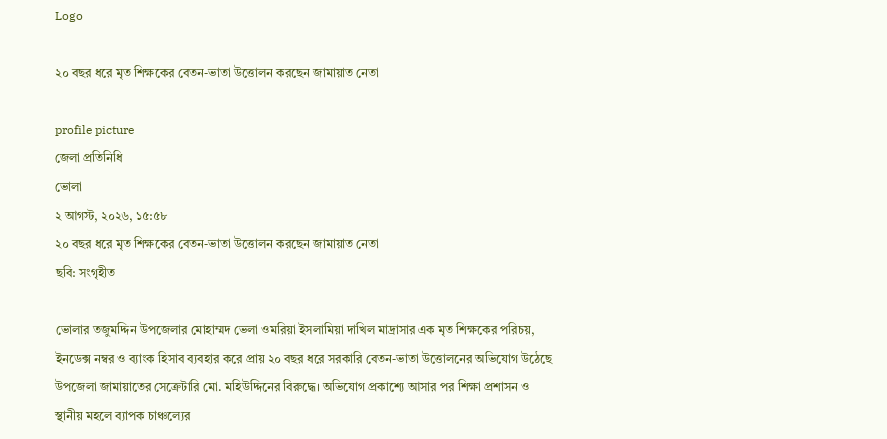Logo

২০ বছর ধরে মৃত শিক্ষকের বেতন-ভাতা উত্তোলন করছেন জামায়াত নেতা

profile picture
জেলা প্রতিনিধি
ভোলা
২ আগস্ট, ২০২৬, ১৫:৫৮
২০ বছর ধরে মৃত শিক্ষকের বেতন-ভাতা উত্তোলন করছেন জামায়াত নেতা
ছবি: সংগৃহীত

ভোলার তজুমদ্দিন উপজেলার মোহাম্মদ ভেলা ওমরিয়া ইসলামিয়া দাখিল মাদ্রাসার এক মৃত শিক্ষকের পরিচয়, ইনডেক্স নম্বর ও ব্যাংক হিসাব ব্যবহার করে প্রায় ২০ বছর ধরে সরকারি বেতন-ভাতা উত্তোলনের অভিযোগ উঠেছে উপজেলা জামায়াতের সেক্রেটারি মো. মহিউদ্দিনের বিরুদ্ধে। অভিযোগ প্রকাশ্যে আসার পর শিক্ষা প্রশাসন ও স্থানীয় মহলে ব্যাপক চাঞ্চল্যের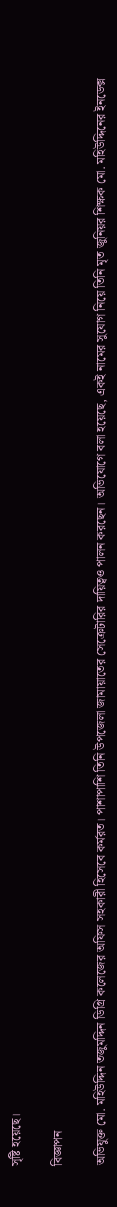সৃষ্টি হয়েছে।

বিজ্ঞাপন

অভিযুক্ত মো. মহিউদ্দিন তজুমদ্দিন ডিগ্রি কলেজের অফিস সহকারী হিসেবে কর্মরত। পাশাপাশি তিনি উপজেলা জামায়াতের সেক্রেটারির দায়িত্বও পালন করছেন। অভিযোগে বলা হয়েছে, একই নামের সুযোগ নিয়ে তিনি মৃত জুনিয়র শিক্ষক মো. মহিউদ্দিনের ইনডেক্স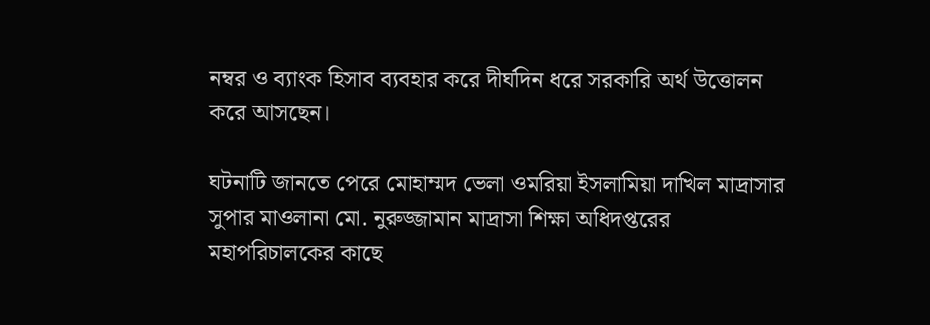নম্বর ও ব্যাংক হিসাব ব্যবহার করে দীর্ঘদিন ধরে সরকারি অর্থ উত্তোলন করে আসছেন।

ঘটনাটি জানতে পেরে মোহাম্মদ ভেলা ওমরিয়া ইসলামিয়া দাখিল মাদ্রাসার সুপার মাওলানা মো. নুরুজ্জামান মাদ্রাসা শিক্ষা অধিদপ্তরের মহাপরিচালকের কাছে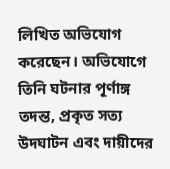লিখিত অভিযোগ করেছেন। অভিযোগে তিনি ঘটনার পূর্ণাঙ্গ তদন্ত, প্রকৃত সত্য উদঘাটন এবং দায়ীদের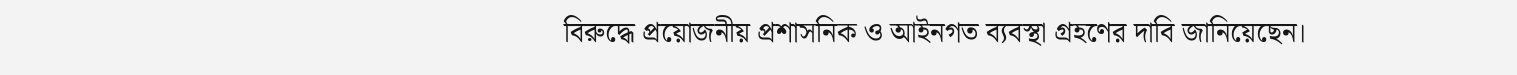বিরুদ্ধে প্রয়োজনীয় প্রশাসনিক ও আইনগত ব্যবস্থা গ্রহণের দাবি জানিয়েছেন।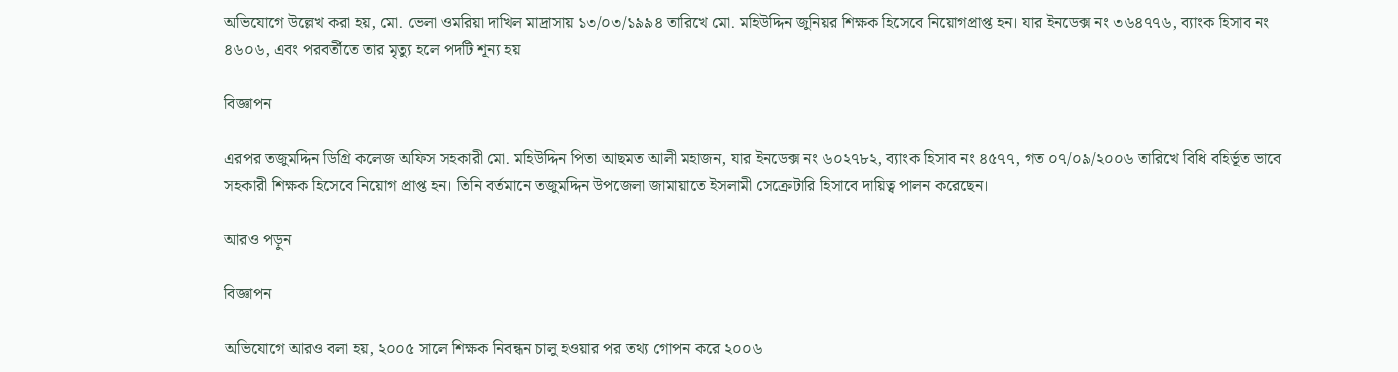অভিযোগে উল্লেখ করা হয়, মো. ভেলা ওমরিয়া দাখিল মাদ্রাসায় ১৩/০৩/১৯৯৪ তারিখে মো. মহিউদ্দিন জুনিয়র শিক্ষক হিসেবে নিয়োগপ্রাপ্ত হন। যার ইনডেক্স নং ৩৬৪৭৭৬, ব্যাংক হিসাব নং ৪৬০৬, এবং পরবর্তীতে তার মৃত্যু হলে পদটি শূন্য হয়

বিজ্ঞাপন

এরপর তজুমদ্দিন ডিগ্রি কলেজ অফিস সহকারী মো. মহিউদ্দিন পিতা আছমত আলী মহাজন, যার ইনডেক্স নং ৬০২৭৮২, ব্যাংক হিসাব নং ৪৫৭৭, গত ০৭/০৯/২০০৬ তারিখে বিধি বহির্ভূত ভাবে সহকারী শিক্ষক হিসেবে নিয়োগ প্রাপ্ত হন। তিনি বর্তমানে তজুমদ্দিন উপজেলা জামায়াতে ইসলামী সেক্রেটারি হিসাবে দায়িত্ব পালন করেছেন।

আরও পড়ুন

বিজ্ঞাপন

অভিযোগে আরও বলা হয়, ২০০৫ সালে শিক্ষক নিবন্ধন চালু হওয়ার পর তথ্য গোপন করে ২০০৬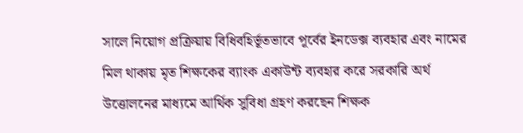সালে নিয়োগ প্রক্রিয়ায় বিধিবহির্ভূতভাবে পূর্বের ইনডেক্স ব্যবহার এবং নামের মিল থাকায় মৃত শিক্ষকের ব্যাংক একাউন্ট ব্যবহার করে সরকারি অর্থ উত্তোলনের মাধ্যমে আর্থিক সুবিধা গ্রহণ করছেন শিক্ষক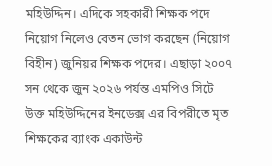মহিউদ্দিন। এদিকে সহকারী শিক্ষক পদে নিয়োগ নিলেও বেতন ভোগ করছেন (নিয়োগ বিহীন) জুনিয়র শিক্ষক পদের। এছাড়া ২০০৭ সন থেকে জুন ২০২৬ পর্যন্ত এমপিও সিটে উক্ত মহিউদ্দিনের ইনডেক্স এর বিপরীতে মৃত শিক্ষকের ব্যাংক একাউন্ট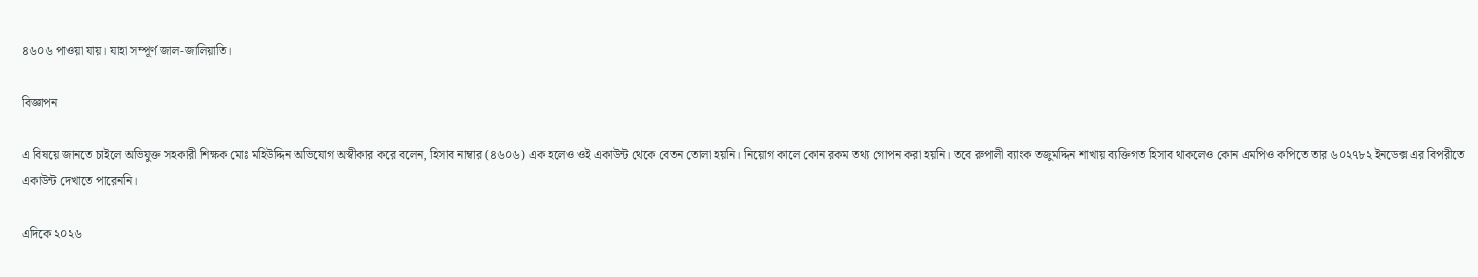৪৬০৬ পাওয়া যায়। যাহা সম্পূর্ণ জাল-জালিয়াতি।

বিজ্ঞাপন

এ বিষয়ে জানতে চাইলে অভিযুক্ত সহকারী শিক্ষক মোঃ মহিউদ্দিন অভিযোগ অস্বীকার করে বলেন, হিসাব নাম্বার (৪৬০৬) এক হলেও ওই একাউন্ট থেকে বেতন তোলা হয়নি। নিয়োগ কালে কোন রকম তথ্য গোপন করা হয়নি। তবে রুপালী ব্যাংক তজুমদ্দিন শাখায় ব্যক্তিগত হিসাব থাকলেও কোন এমপিও কপিতে তার ৬০২৭৮২ ইনডেক্স এর বিপরীতে একাউন্ট দেখাতে পারেননি।

এদিকে ২০২৬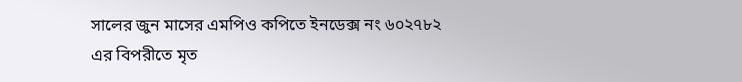সালের জুন মাসের এমপিও কপিতে ইনডেক্স নং ৬০২৭৮২ এর বিপরীতে মৃত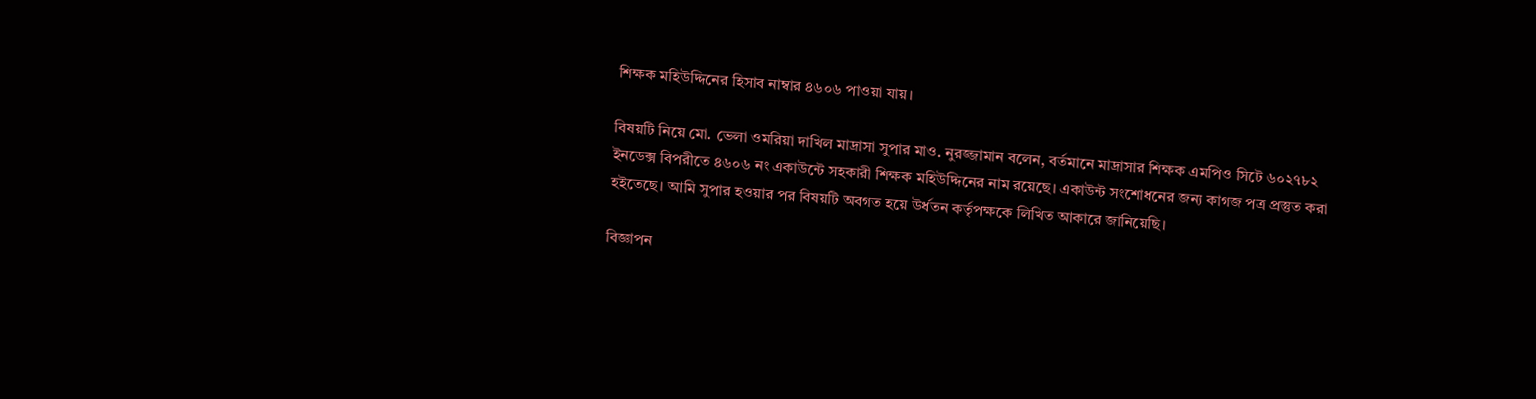শিক্ষক মহিউদ্দিনের হিসাব নাম্বার ৪৬০৬ পাওয়া যায়।

বিষয়টি নিয়ে মো. ভেলা ওমরিয়া দাখিল মাদ্রাসা সুপার মাও. নুরজ্জামান বলেন, বর্তমানে মাদ্রাসার শিক্ষক এমপিও সিটে ৬০২৭৮২ ইনডেক্স বিপরীতে ৪৬০৬ নং একাউন্টে সহকারী শিক্ষক মহিউদ্দিনের নাম রয়েছে। একাউন্ট সংশোধনের জন্য কাগজ পত্র প্রস্তুত করা হইতেছে। আমি সুপার হওয়ার পর বিষয়টি অবগত হয়ে উর্ধতন কর্তৃপক্ষকে লিখিত আকারে জানিয়েছি।

বিজ্ঞাপন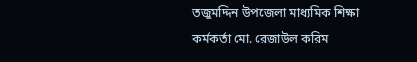তজুমদ্দিন উপজেলা মাধ্যমিক শিক্ষা কর্মকর্তা মো. রেজাউল করিম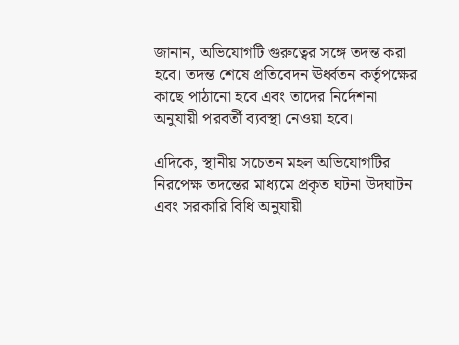জানান, অভিযোগটি গুরুত্বের সঙ্গে তদন্ত করা হবে। তদন্ত শেষে প্রতিবেদন ঊর্ধ্বতন কর্তৃপক্ষের কাছে পাঠানো হবে এবং তাদের নির্দেশনা অনুযায়ী পরবর্তী ব্যবস্থা নেওয়া হবে।

এদিকে, স্থানীয় সচেতন মহল অভিযোগটির নিরপেক্ষ তদন্তের মাধ্যমে প্রকৃত ঘটনা উদঘাটন এবং সরকারি বিধি অনুযায়ী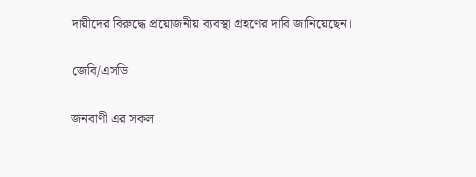দায়ীদের বিরুদ্ধে প্রয়োজনীয় ব্যবস্থা গ্রহণের দাবি জানিয়েছেন।

জেবি/এসডি

জনবাণী এর সকল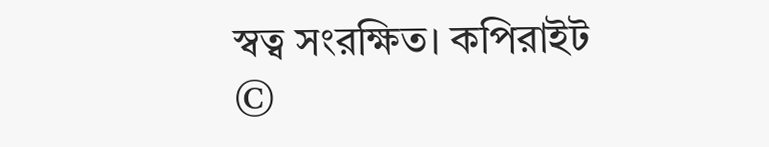স্বত্ব সংরক্ষিত। কপিরাইট ©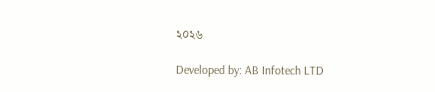২০২৬

Developed by: AB Infotech LTD